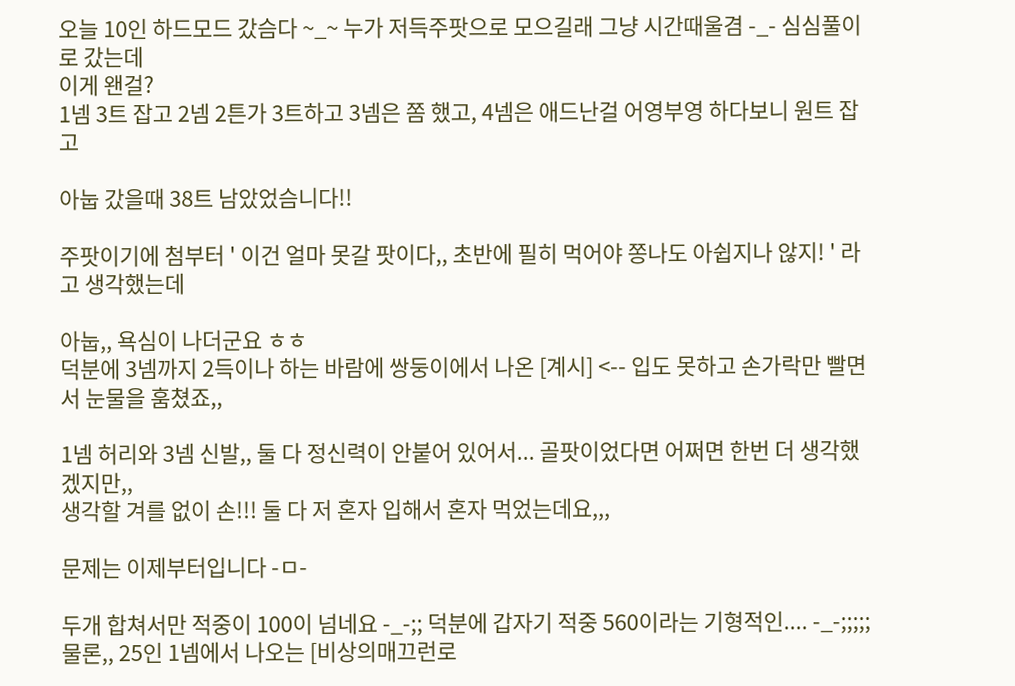오늘 10인 하드모드 갔슴다 ~_~ 누가 저득주팟으로 모으길래 그냥 시간때울겸 -_- 심심풀이로 갔는데
이게 왠걸?
1넴 3트 잡고 2넴 2튼가 3트하고 3넴은 쫌 했고, 4넴은 애드난걸 어영부영 하다보니 원트 잡고

아눕 갔을때 38트 남았었슴니다!!

주팟이기에 첨부터 ' 이건 얼마 못갈 팟이다,, 초반에 필히 먹어야 쫑나도 아쉽지나 않지! ' 라고 생각했는데

아눕,, 욕심이 나더군요 ㅎㅎ
덕분에 3넴까지 2득이나 하는 바람에 쌍둥이에서 나온 [계시] <-- 입도 못하고 손가락만 빨면서 눈물을 훔쳤죠,,

1넴 허리와 3넴 신발,, 둘 다 정신력이 안붙어 있어서... 골팟이었다면 어쩌면 한번 더 생각했겠지만,,
생각할 겨를 없이 손!!! 둘 다 저 혼자 입해서 혼자 먹었는데요,,,

문제는 이제부터입니다 -ㅁ-

두개 합쳐서만 적중이 100이 넘네요 -_-;; 덕분에 갑자기 적중 560이라는 기형적인.... -_-;;;;;
물론,, 25인 1넴에서 나오는 [비상의매끄런로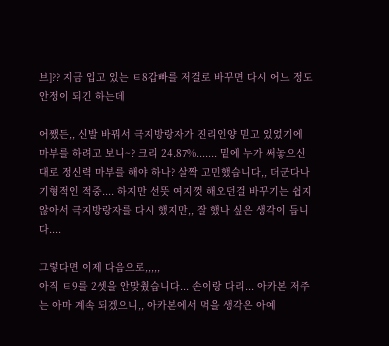브]?? 지금 입고 있는 ㅌ8갑빠를 저걸로 바꾸면 다시 어느 정도 안정이 되긴 하는데

어쨌든,, 신발 바꿔서 극지방랑자가 진리인양 믿고 있었기에 마부를 하려고 보니~? 크리 24.87%....... 밑에 누가 써놓으신대로 정신력 마부를 해야 하나? 살짝 고민했습니다,, 더군다나 기형적인 적중.... 하지만 선뜻 여지껏 해오던걸 바꾸기는 쉽지 않아서 극지방랑자를 다시 했지만,, 잘 했나 싶은 생각이 듭니다....

그렇다면 이제 다음으로,,,,,
아직 ㅌ9를 2셋을 안맞췄습니다... 손이랑 다리... 아카본 저주는 아마 계속 되겠으니,, 아카본에서 먹을 생각은 아예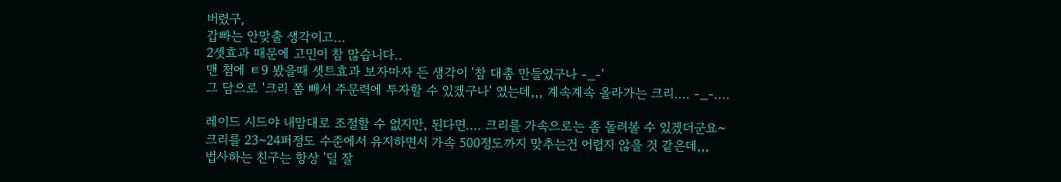버렸구,
갑빠는 안맞출 생각이고...
2셋효과 때문에 고민이 참 많습니다..
맨 첨에 ㅌ9 봤을때 셋트효과 보자마자 든 생각이 '참 대충 만들었구나 -_-'
그 담으로 '크리 쫌 빼서 주문력에 투자할 수 있겠구나' 였는데,,, 계속계속 올라가는 크리.... -_-....

레이드 시드야 내맘대로 조절할 수 없지만, 된다면.... 크리를 가속으로는 좀 돌려볼 수 있겠더군요~
크리를 23~24퍼정도 수준에서 유지하면서 가속 500정도까지 맞추는건 어렵지 않을 것 같은데,,,
법사하는 친구는 항상 '딜 잘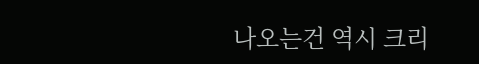나오는건 역시 크리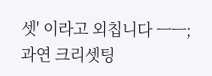셋' 이라고 외칩니다 ㅡㅡ;
과연 크리셋팅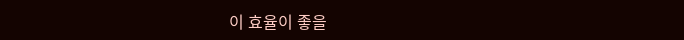이 효율이 좋을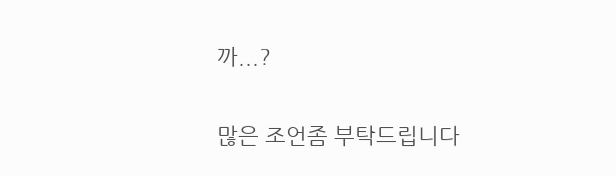까...?

많은 조언좀 부탁드립니다